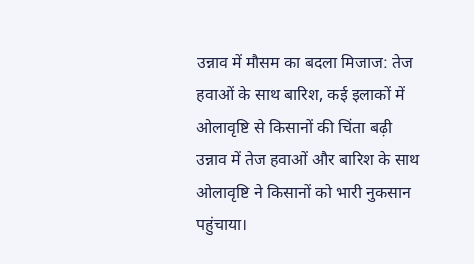उन्नाव में मौसम का बदला मिजाज: तेज हवाओं के साथ बारिश, कई इलाकों में ओलावृष्टि से किसानों की चिंता बढ़ी
उन्नाव में तेज हवाओं और बारिश के साथ ओलावृष्टि ने किसानों को भारी नुकसान पहुंचाया।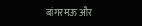बांगरमऊ और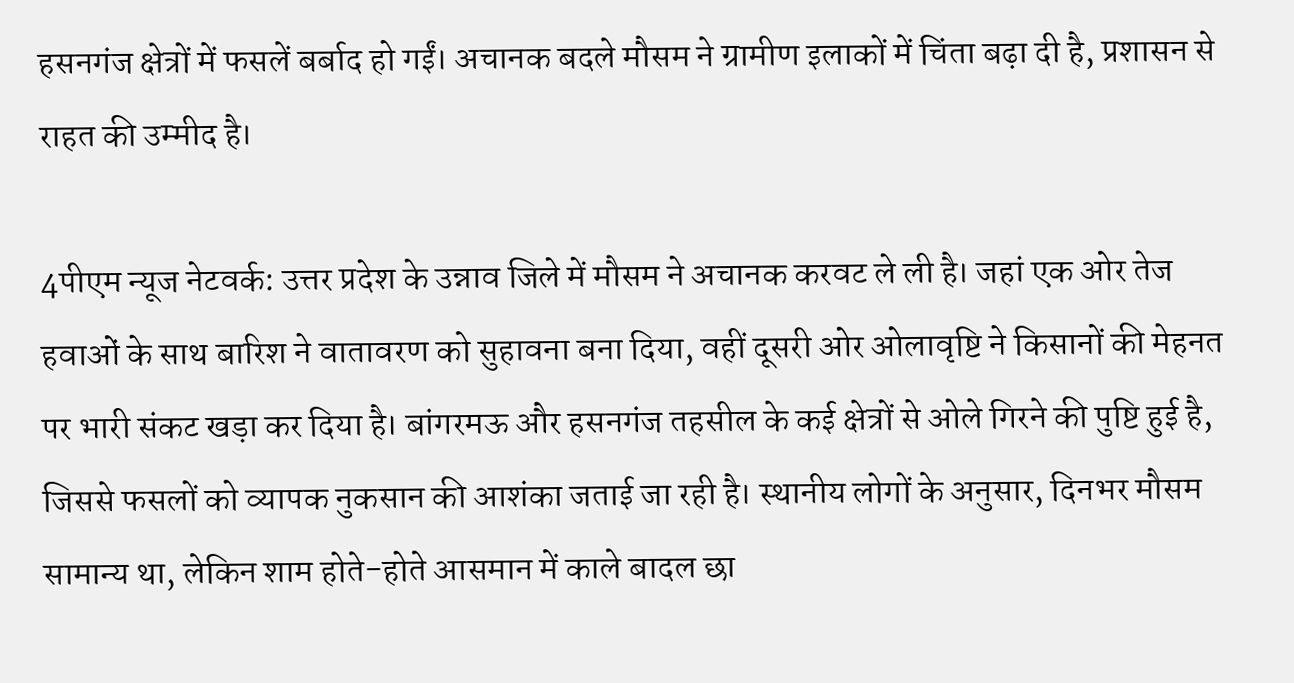हसनगंज क्षेत्रों में फसलें बर्बाद हो गईं। अचानक बदले मौसम ने ग्रामीण इलाकों में चिंता बढ़ा दी है, प्रशासन से राहत की उम्मीद है।

4पीएम न्यूज नेटवर्क: उत्तर प्रदेश के उन्नाव जिले में मौसम ने अचानक करवट ले ली है। जहां एक ओर तेज हवाओं के साथ बारिश ने वातावरण को सुहावना बना दिया, वहीं दूसरी ओर ओलावृष्टि ने किसानों की मेहनत पर भारी संकट खड़ा कर दिया है। बांगरमऊ और हसनगंज तहसील के कई क्षेत्रों से ओले गिरने की पुष्टि हुई है, जिससे फसलों को व्यापक नुकसान की आशंका जताई जा रही है। स्थानीय लोगों के अनुसार, दिनभर मौसम सामान्य था, लेकिन शाम होते-होते आसमान में काले बादल छा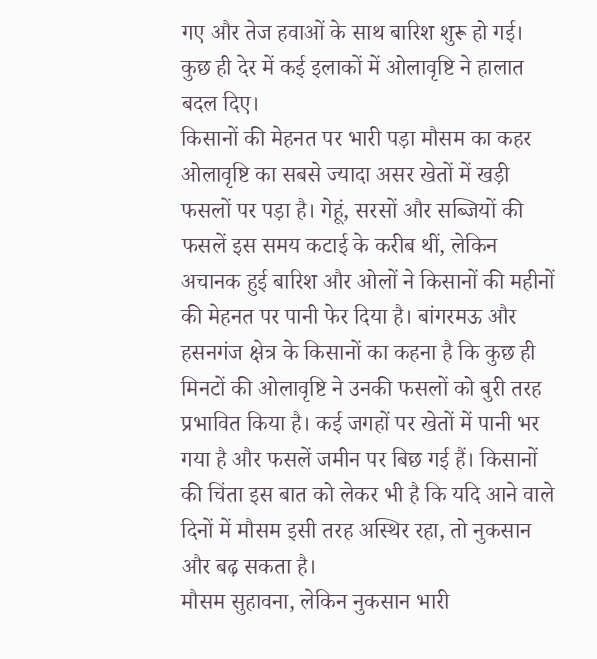गए और तेज हवाओं के साथ बारिश शुरू हो गई। कुछ ही देर में कई इलाकों में ओलावृष्टि ने हालात बदल दिए।
किसानों की मेहनत पर भारी पड़ा मौसम का कहर
ओलावृष्टि का सबसे ज्यादा असर खेतों में खड़ी फसलों पर पड़ा है। गेहूं, सरसों और सब्जियों की फसलें इस समय कटाई के करीब थीं, लेकिन अचानक हुई बारिश और ओलों ने किसानों की महीनों की मेहनत पर पानी फेर दिया है। बांगरमऊ और हसनगंज क्षेत्र के किसानों का कहना है कि कुछ ही मिनटों की ओलावृष्टि ने उनकी फसलों को बुरी तरह प्रभावित किया है। कई जगहों पर खेतों में पानी भर गया है और फसलें जमीन पर बिछ गई हैं। किसानों की चिंता इस बात को लेकर भी है कि यदि आने वाले दिनों में मौसम इसी तरह अस्थिर रहा, तो नुकसान और बढ़ सकता है।
मौसम सुहावना, लेकिन नुकसान भारी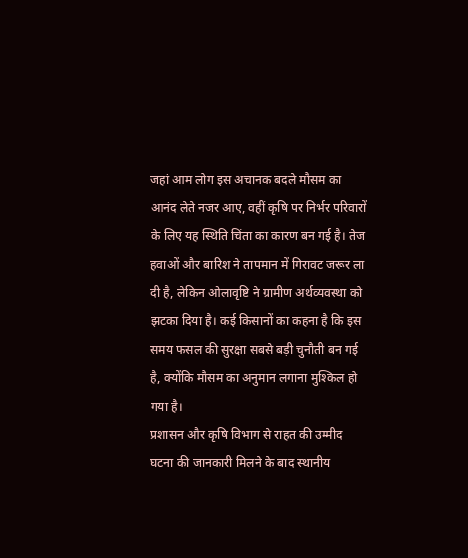जहां आम लोग इस अचानक बदले मौसम का आनंद लेते नजर आए, वहीं कृषि पर निर्भर परिवारों के लिए यह स्थिति चिंता का कारण बन गई है। तेज हवाओं और बारिश ने तापमान में गिरावट जरूर ला दी है, लेकिन ओलावृष्टि ने ग्रामीण अर्थव्यवस्था को झटका दिया है। कई किसानों का कहना है कि इस समय फसल की सुरक्षा सबसे बड़ी चुनौती बन गई है, क्योंकि मौसम का अनुमान लगाना मुश्किल हो गया है।
प्रशासन और कृषि विभाग से राहत की उम्मीद
घटना की जानकारी मिलने के बाद स्थानीय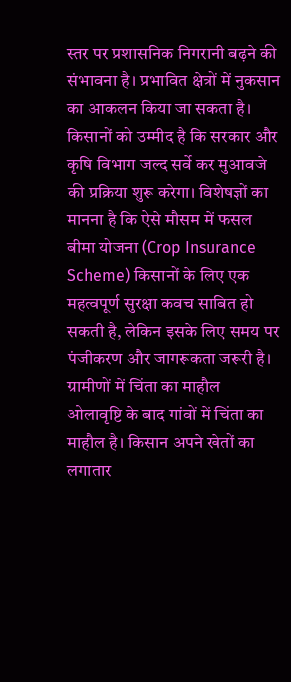स्तर पर प्रशासनिक निगरानी बढ़ने की संभावना है। प्रभावित क्षेत्रों में नुकसान का आकलन किया जा सकता है। किसानों को उम्मीद है कि सरकार और कृषि विभाग जल्द सर्वे कर मुआवजे की प्रक्रिया शुरू करेगा। विशेषज्ञों का मानना है कि ऐसे मौसम में फसल बीमा योजना (Crop Insurance Scheme) किसानों के लिए एक महत्वपूर्ण सुरक्षा कवच साबित हो सकती है, लेकिन इसके लिए समय पर पंजीकरण और जागरूकता जरूरी है।
ग्रामीणों में चिंता का माहौल
ओलावृष्टि के बाद गांवों में चिंता का माहौल है। किसान अपने खेतों का लगातार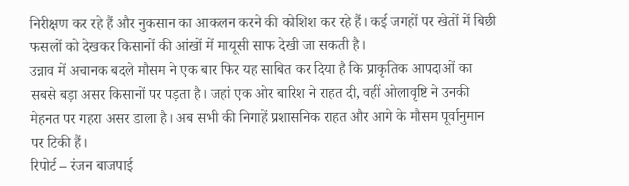निरीक्षण कर रहे हैं और नुकसान का आकलन करने की कोशिश कर रहे हैं। कई जगहों पर खेतों में बिछी फसलों को देखकर किसानों की आंखों में मायूसी साफ देखी जा सकती है।
उन्नाव में अचानक बदले मौसम ने एक बार फिर यह साबित कर दिया है कि प्राकृतिक आपदाओं का सबसे बड़ा असर किसानों पर पड़ता है। जहां एक ओर बारिश ने राहत दी, वहीं ओलावृष्टि ने उनकी मेहनत पर गहरा असर डाला है। अब सभी की निगाहें प्रशासनिक राहत और आगे के मौसम पूर्वानुमान पर टिकी हैं।
रिपोर्ट – रंजन बाजपाई